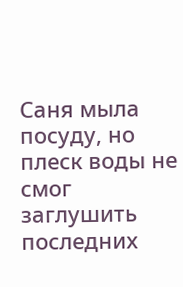Саня мыла посуду, но плеск воды не смог заглушить последних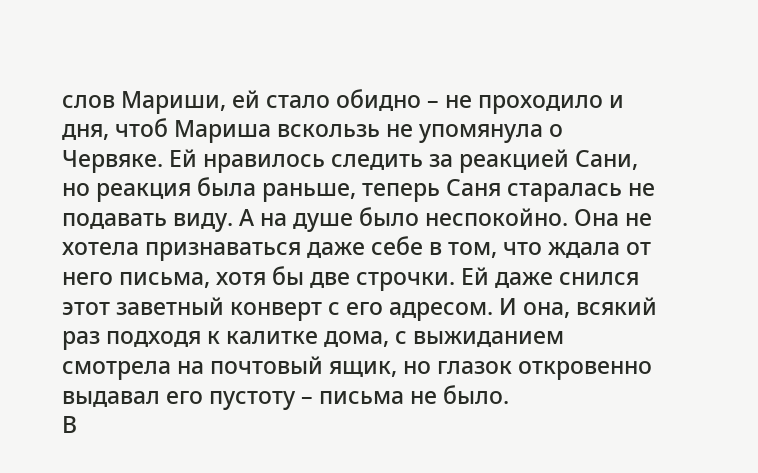слов Мариши, ей стало обидно – не проходило и дня, чтоб Мариша вскользь не упомянула о Червяке. Ей нравилось следить за реакцией Сани, но реакция была раньше, теперь Саня старалась не подавать виду. А на душе было неспокойно. Она не хотела признаваться даже себе в том, что ждала от него письма, хотя бы две строчки. Ей даже снился этот заветный конверт с его адресом. И она, всякий раз подходя к калитке дома, с выжиданием смотрела на почтовый ящик, но глазок откровенно выдавал его пустоту – письма не было.
В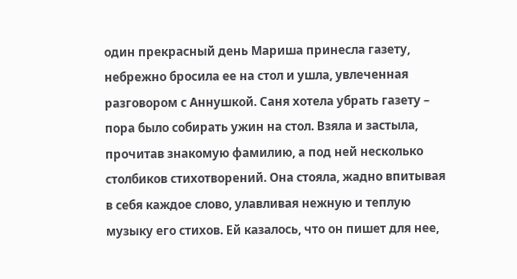один прекрасный день Мариша принесла газету, небрежно бросила ее на стол и ушла, увлеченная разговором с Аннушкой. Саня хотела убрать газету – пора было собирать ужин на стол. Взяла и застыла, прочитав знакомую фамилию, а под ней несколько столбиков стихотворений. Она стояла, жадно впитывая в себя каждое слово, улавливая нежную и теплую музыку его стихов. Ей казалось, что он пишет для нее,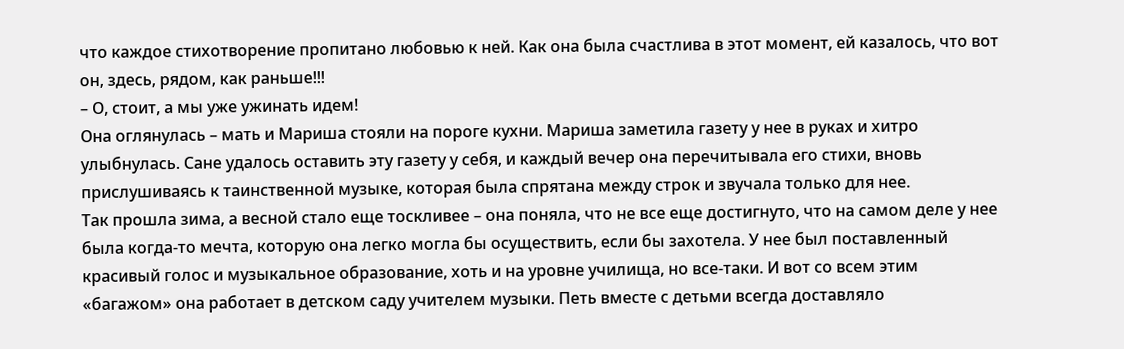что каждое стихотворение пропитано любовью к ней. Как она была счастлива в этот момент, ей казалось, что вот он, здесь, рядом, как раньше!!!
– О, стоит, а мы уже ужинать идем!
Она оглянулась – мать и Мариша стояли на пороге кухни. Мариша заметила газету у нее в руках и хитро улыбнулась. Сане удалось оставить эту газету у себя, и каждый вечер она перечитывала его стихи, вновь прислушиваясь к таинственной музыке, которая была спрятана между строк и звучала только для нее.
Так прошла зима, а весной стало еще тоскливее – она поняла, что не все еще достигнуто, что на самом деле у нее была когда-то мечта, которую она легко могла бы осуществить, если бы захотела. У нее был поставленный красивый голос и музыкальное образование, хоть и на уровне училища, но все-таки. И вот со всем этим «багажом» она работает в детском саду учителем музыки. Петь вместе с детьми всегда доставляло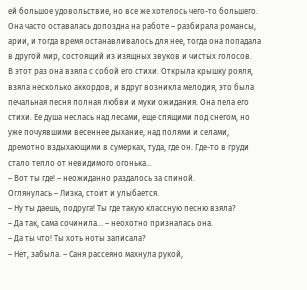ей большое удовольствие, но все же хотелось чего-то большего. Она часто оставалась допоздна на работе – разбирала романсы, арии, и тогда время останавливалось для нее, тогда она попадала в другой мир, состоящий из изящных звуков и чистых голосов.
В этот раз она взяла с собой его стихи. Открыла крышку рояля, взяла несколько аккордов, и вдруг возникла мелодия, это была печальная песня полная любви и муки ожидания. Она пела его стихи. Ее душа неслась над лесами, еще спящими под снегом, но уже почуявшими весеннее дыхание, над полями и селами, дремотно вздыхающими в сумерках, туда, где он. Где-то в груди стало тепло от невидимого огонька…
– Вот ты где! – неожиданно раздалось за спиной.
Оглянулась – Лизка, стоит и улыбается.
– Ну ты даешь, подруга! Ты где такую классную песню взяла?
– Да так, сама сочинила… – неохотно призналась она.
– Да ты что! Ты хоть ноты записала?
– Нет, забыла. – Саня рассеяно махнула рукой,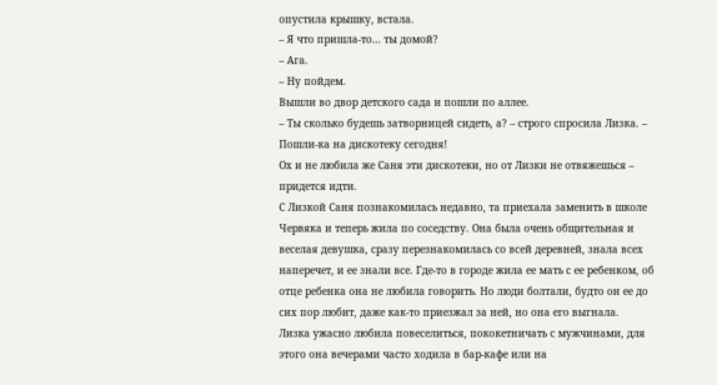опустила крышку, встала.
– Я что пришла-то… ты домой?
– Ага.
– Ну пойдем.
Вышли во двор детского сада и пошли по аллее.
– Ты сколько будешь затворницей сидеть, а? – строго спросила Лизка. – Пошли-ка на дискотеку сегодня!
Ох и не любила же Саня эти дискотеки, но от Лизки не отвяжешься – придется идти.
С Лизкой Саня познакомилась недавно, та приехала заменить в школе Червяка и теперь жила по соседству. Она была очень общительная и веселая девушка, сразу перезнакомилась со всей деревней, знала всех наперечет, и ее знали все. Где-то в городе жила ее мать с ее ребенком, об отце ребенка она не любила говорить. Но люди болтали, будто он ее до сих пор любит, даже как-то приезжал за ней, но она его выгнала.
Лизка ужасно любила повеселиться, пококетничать с мужчинами, для этого она вечерами часто ходила в бар-кафе или на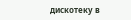дискотеку в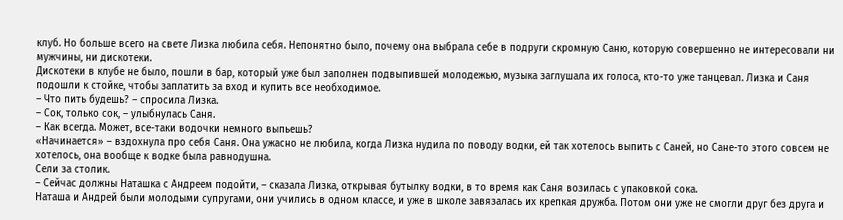клуб. Но больше всего на свете Лизка любила себя. Непонятно было, почему она выбрала себе в подруги скромную Саню, которую совершенно не интересовали ни мужчины, ни дискотеки.
Дискотеки в клубе не было, пошли в бар, который уже был заполнен подвыпившей молодежью, музыка заглушала их голоса, кто-то уже танцевал. Лизка и Саня подошли к стойке, чтобы заплатить за вход и купить все необходимое.
– Что пить будешь? – спросила Лизка.
– Сок, только сок, – улыбнулась Саня.
– Как всегда. Может, все-таки водочки немного выпьешь?
«Начинается» – вздохнула про себя Саня. Она ужасно не любила, когда Лизка нудила по поводу водки, ей так хотелось выпить с Саней, но Сане-то этого совсем не хотелось, она вообще к водке была равнодушна.
Сели за столик.
– Сейчас должны Наташка с Андреем подойти, – сказала Лизка, открывая бутылку водки, в то время как Саня возилась с упаковкой сока.
Наташа и Андрей были молодыми супругами, они учились в одном классе, и уже в школе завязалась их крепкая дружба. Потом они уже не смогли друг без друга и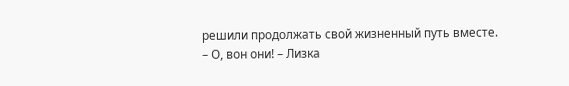решили продолжать свой жизненный путь вместе.
– О, вон они! – Лизка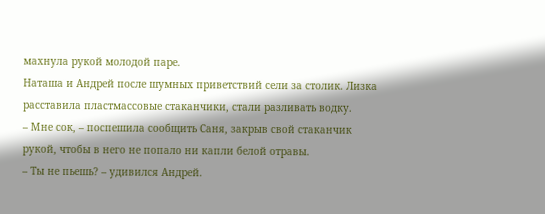махнула рукой молодой паре.
Наташа и Андрей после шумных приветствий сели за столик. Лизка расставила пластмассовые стаканчики, стали разливать водку.
– Мне сок, – поспешила сообщить Саня, закрыв свой стаканчик рукой, чтобы в него не попало ни капли белой отравы.
– Ты не пьешь? – удивился Андрей.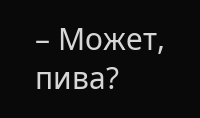– Может, пива?